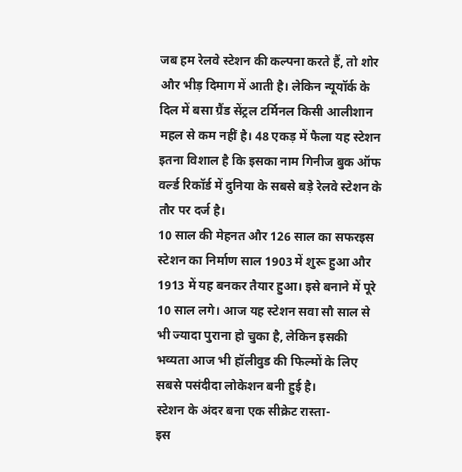जब हम रेलवे स्टेशन की कल्पना करते हैं, तो शोर और भीड़ दिमाग में आती है। लेकिन न्यूयॉर्क के दिल में बसा ग्रैंड सेंट्रल टर्मिनल किसी आलीशान महल से कम नहीं है। 48 एकड़ में फैला यह स्टेशन इतना विशाल है कि इसका नाम गिनीज बुक ऑफ वर्ल्ड रिकॉर्ड में दुनिया के सबसे बड़े रेलवे स्टेशन के तौर पर दर्ज है।
10 साल की मेहनत और 126 साल का सफरइस स्टेशन का निर्माण साल 1903 में शुरू हुआ और 1913 में यह बनकर तैयार हुआ। इसे बनाने में पूरे 10 साल लगे। आज यह स्टेशन सवा सौ साल से भी ज्यादा पुराना हो चुका है, लेकिन इसकी भव्यता आज भी हॉलीवुड की फिल्मों के लिए सबसे पसंदीदा लोकेशन बनी हुई है।
स्टेशन के अंदर बना एक सीक्रेट रास्ता-
इस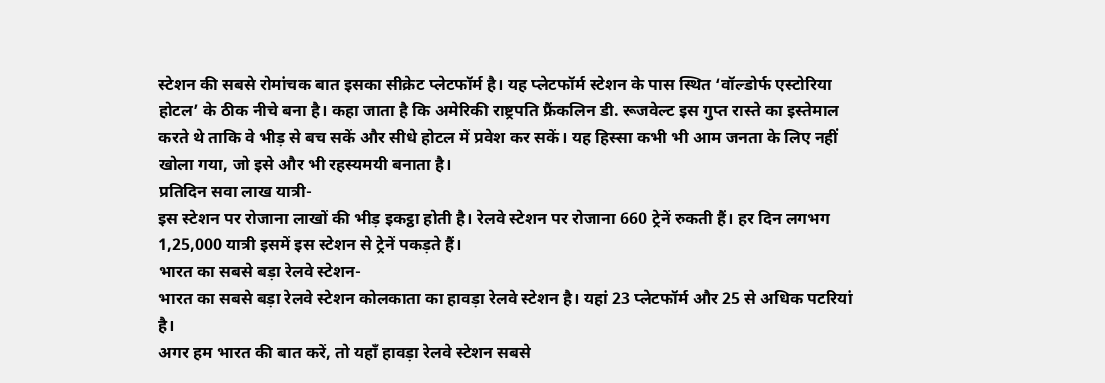स्टेशन की सबसे रोमांचक बात इसका सीक्रेट प्लेटफॉर्म है। यह प्लेटफॉर्म स्टेशन के पास स्थित ‘वॉल्डोर्फ एस्टोरिया होटल’ के ठीक नीचे बना है। कहा जाता है कि अमेरिकी राष्ट्रपति फ्रैंकलिन डी. रूजवेल्ट इस गुप्त रास्ते का इस्तेमाल करते थे ताकि वे भीड़ से बच सकें और सीधे होटल में प्रवेश कर सकें। यह हिस्सा कभी भी आम जनता के लिए नहीं खोला गया, जो इसे और भी रहस्यमयी बनाता है।
प्रतिदिन सवा लाख यात्री-
इस स्टेशन पर रोजाना लाखों की भीड़ इकट्ठा होती है। रेलवे स्टेशन पर रोजाना 660 ट्रेनें रुकती हैं। हर दिन लगभग 1,25,000 यात्री इसमें इस स्टेशन से ट्रेनें पकड़ते हैं।
भारत का सबसे बड़ा रेलवे स्टेशन-
भारत का सबसे बड़ा रेलवे स्टेशन कोलकाता का हावड़ा रेलवे स्टेशन है। यहां 23 प्लेटफॉर्म और 25 से अधिक पटरियां है।
अगर हम भारत की बात करें, तो यहाँ हावड़ा रेलवे स्टेशन सबसे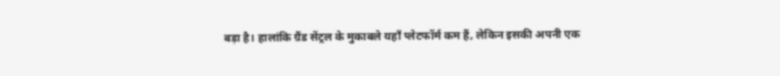बड़ा है। हालांकि ग्रैंड सेंट्रल के मुकाबले यहाँ प्लेटफॉर्म कम हैं, लेकिन इसकी अपनी एक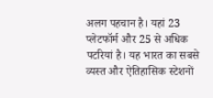अलग पहचान है। यहां 23 प्लेटफॉर्म और 25 से अधिक पटरियां है। यह भारत का सबसे व्यस्त और ऐतिहासिक स्टेशनों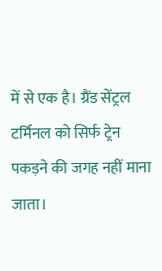में से एक है। ग्रैंड सेंट्रल टर्मिनल को सिर्फ ट्रेन पकड़ने की जगह नहीं माना जाता।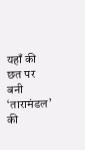यहाँ की छत पर बनी ‘तारामंडल’ की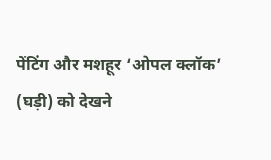पेंटिंग और मशहूर ‘ओपल क्लॉक’ (घड़ी) को देखने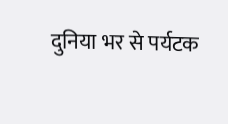दुनिया भर से पर्यटक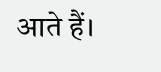आते हैं।